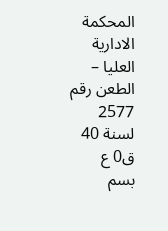المحكمة الادارية العليا – الطعن رقم 2577 لسنة 40 ق0 ع
بسم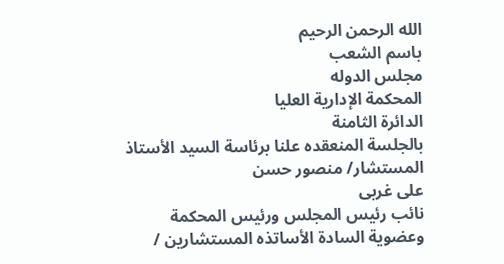الله الرحمن الرحيم
باسم الشعب
مجلس الدوله
المحكمة الإدارية العليا
الدائرة الثامنة
بالجلسة المنعقده علنا برئاسة السيد الأستاذ المستشار/ منصور حسن
على غربى
نائب رئيس المجلس ورئيس المحكمة
وعضوية السادة الأساتذه المستشارين /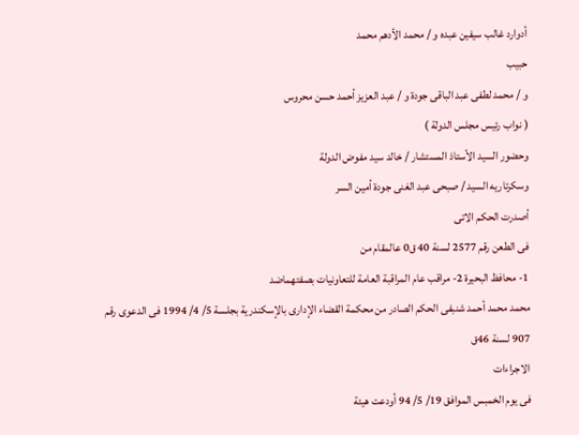أدوارد غالب سيفين عبده و / محمد الأدهم محمد
حبيب
و / محمد لطفى عبد الباقى جودة و / عبد العزيز أحمد حسن محروس
( نواب رئيس مجلس الدولة )
وحضور السيد الأستاذ المستشار / خالد سيد مفوض الدولة
وسكرتاريه السيد / صبحى عبد الغنى جودة أمين السر
أصدرت الحكم الاتى
فى الطعن رقم 2577 لسنة 40 ق0 عالمقام من
1- محافظ البحيرة 2- مراقب عام المراقبة العامة للتعاونيات بصفتهماضد
محمد محمد أحمد شنبفى الحكم الصادر من محكمة القضاء الإدارى بالإسكندرية بجلسة 5/ 4/ 1994 فى الدعوى رقم 907 لسنة 46ق
الاجراءات
فى يوم الخمبس الموافق 19/ 5/ 94 أودعت هيئة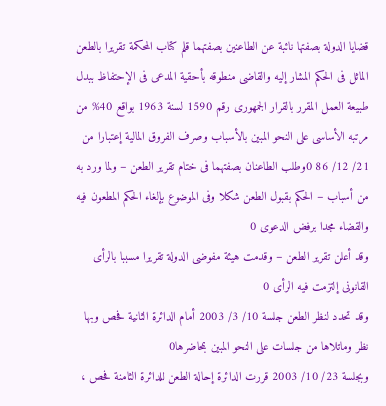قضايا الدولة بصفتها نائبة عن الطاعنين بصفتهما قلم كتاب المحكمة تقريرا بالطعن الماثل فى الحكم المشار إليه والقاضى منطوقه بأحقية المدعى فى الإحتفاظ ببدل طبيعة العمل المقرر بالقرار الجمهورى رقم 1590 لسنة 1963 بواقع 40% من مرتبه الأساسى على النحو المبين بالأسباب وصرف الفروق المالية إعتبارا من 21/ 12/ 86 0وطلب الطاعنان بصفتهما فى ختام تقرير الطعن – ولما ورد به من أسباب – الحكم بقبول الطعن شكلا وفى الموضوع بإلغاء الحكم المطعون فيه والقضاء مجدا برفض الدعوى 0
وقد أعلن تقرير الطعن – وقدمت هيئة مفوضى الدولة تقريرا مسببا بالرأى القانونى إلتزمت فيه الرأى 0
وقد تحدد لنظر الطعن جلسة 10/ 3/ 2003 أمام الدائرة الثانية فحص وبها نظر وماتلاها من جلسات على النحو المبين بمحاضرها0
وبجلسة 23/ 10/ 2003 قررت الدائرة إحالة الطعن للدائرة الثامنة فحص ،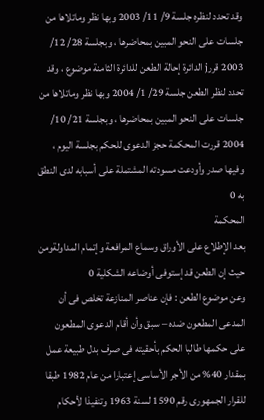وقد تحدد لنظره جلسة 9/ 11/ 2003 وبها نظر وماتلاها من جلسات على النحو المبين بمحاضرها ، وبجلسة 28/ 12/ 2003 قررj الدائرة إحالة الطعن للدائرة الثامنة موضوع ، وقد تحدد لنظر الطعن جلسة 29/ 1/ 2004 وبها نظر وماتلاها من جلسات على النحو المبين بمحاضرها ، وبجلسة 21/ 10/ 2004 قررت المحكمة حجز الدعوى للحكم بجلسة اليوم ، وفيها صدر وأودعت مسودته المشتملة على أسبابه لدى النطق به 0
المحكمة
بعد الإطلاع على الأوراق وسماع المرافعة وإتمام المداولةومن حيث إن الطعن قد إستوفى أوضاعه الشكلية 0
وعن موضوع الطعن : فإن عناصر المنازعة تخلص فى أن المدعى المطعون ضده – سبق وأن أقام الدعوى المطعون على حكمها طالبا الحكم بأحقيته فى صرف بدل طبيعة عمل بمقدار 40% من الأجر الأساسى إعتبارا من عام 1982 طبقا للقرار الجمهورى رقم 1590 لسنة 1963 وتنفيذا لأحكام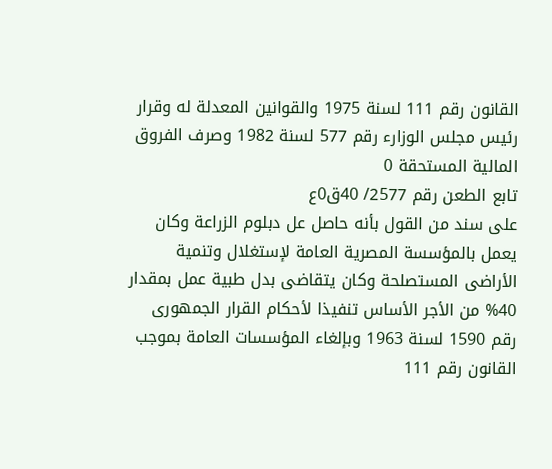القانون رقم 111 لسنة 1975 والقوانين المعدلة له وقرار رئيس مجلس الوزارء رقم 577 لسنة 1982 وصرف الفروق المالية المستحقة 0
تابع الطعن رقم 2577/ 40ق0ع
على سند من القول بأنه حاصل عل دبلوم الزراعة وكان يعمل بالمؤسسة المصرية العامة لإستغلال وتنمية الأراضى المستصلحة وكان يتقاضى بدل طبية عمل بمقدار 40% من الأجر الأساس تنفيذا لأحكام القرار الجمهورى رقم 1590 لسنة 1963 وبإلغاء المؤسسات العامة بموجب القانون رقم 111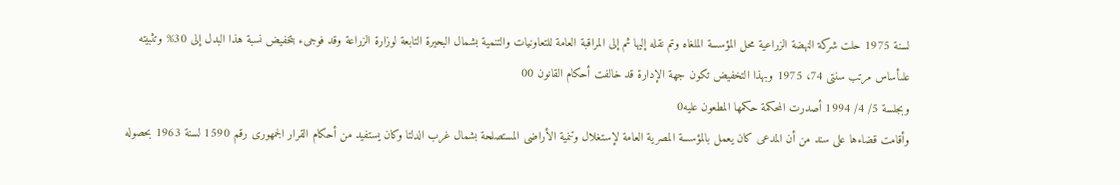لسنة 1975 حلت شركة النهضة الزراعية محل المؤسسة الملغاه وتم نقله إليها ثم إلى المراقبة العامة للتعاونيات والتنمية بشمال البحيرة التابعة لوزارة الزراعة وقد فوجىء بتخفيض نسبة هذا البدل إلى 30% وتثبيته علىأساس مرتب سنتى 74، 1975 وبهذا التخفيض تكون جهة الإدارة قد خالفت أحكام القانون 00
وبجلسة 5/ 4/ 1994 أصدرت المحكمة حكمها المطعون عليه0
وأقامت قضاءها على سند من أن المدعى كان يعمل بالمؤسسة المصرية العامة لإستغلال وتنمية الأراضى المستصلحة بشمال غرب الدلتا وكان يستفيد من أحكام القرار الجمهورى رقم 1590 لسنة 1963 بحصوله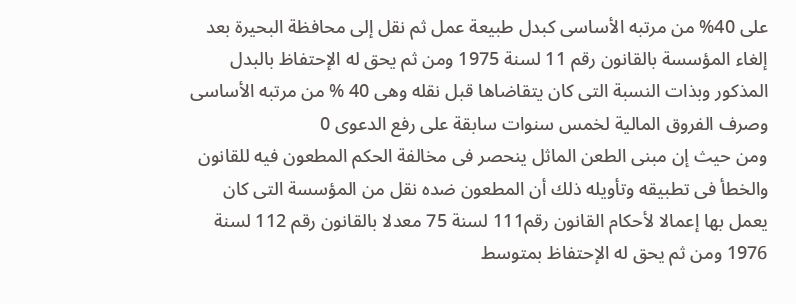على 40% من مرتبه الأساسى كبدل طبيعة عمل ثم نقل إلى محافظة البحيرة بعد إلغاء المؤسسة بالقانون رقم 11 لسنة 1975 ومن ثم يحق له الإحتفاظ بالبدل المذكور وبذات النسبة التى كان يتقاضاها قبل نقله وهى 40 % من مرتبه الأساسى وصرف الفروق المالية لخمس سنوات سابقة على رفع الدعوى 0
ومن حيث إن مبنى الطعن الماثل ينحصر فى مخالفة الحكم المطعون فيه للقانون والخطأ فى تطبيقه وتأويله ذلك أن المطعون ضده نقل من المؤسسة التى كان يعمل بها إعمالا لأحكام القانون رقم111 لسنة 75 معدلا بالقانون رقم 112 لسنة 1976 ومن ثم يحق له الإحتفاظ بمتوسط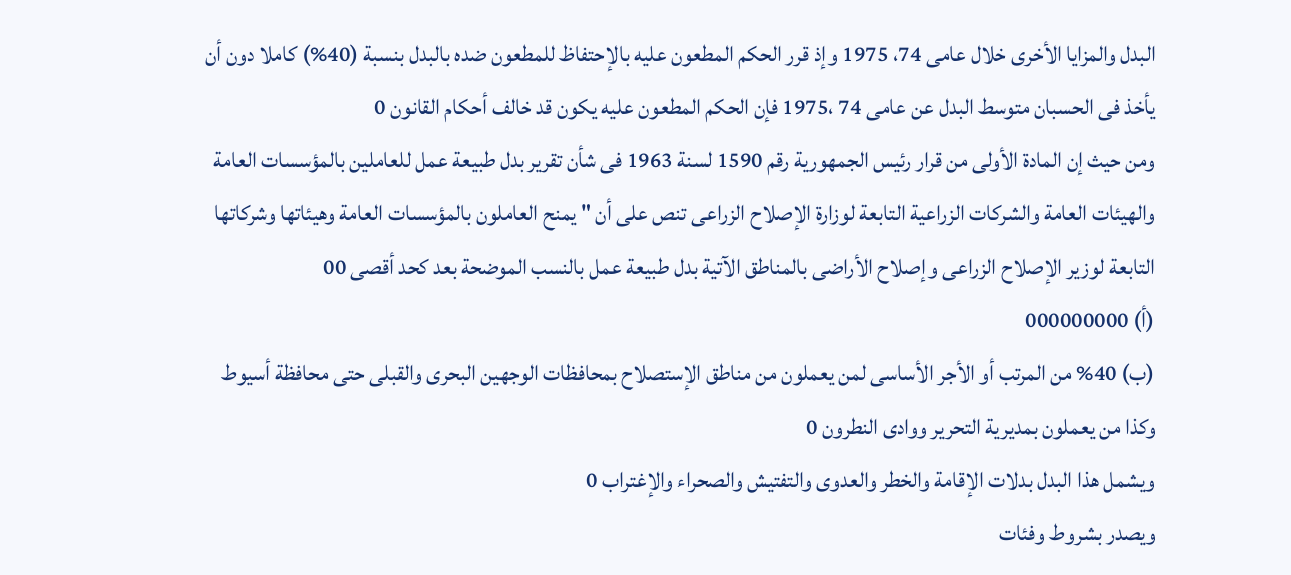البدل والمزايا الأخرى خلال عامى 74، 1975 وإذ قرر الحكم المطعون عليه بالإحتفاظ للمطعون ضده بالبدل بنسبة (40%) كاملا دون أن يأخذ فى الحسبان متوسط البدل عن عامى 74 ،1975 فإن الحكم المطعون عليه يكون قد خالف أحكام القانون 0
ومن حيث إن المادة الأولى من قرار رئيس الجمهورية رقم 1590 لسنة 1963 فى شأن تقرير بدل طبيعة عمل للعاملين بالمؤسسات العامة والهيئات العامة والشركات الزراعية التابعة لوزارة الإصلاح الزراعى تنص على أن " يمنح العاملون بالمؤسسات العامة وهيئاتها وشركاتها التابعة لوزير الإصلاح الزراعى وإصلاح الأراضى بالمناطق الآتية بدل طبيعة عمل بالنسب الموضحة بعد كحد أقصى 00
(أ) 000000000
(ب) 40% من المرتب أو الأجر الأساسى لمن يعملون من مناطق الإستصلاح بمحافظات الوجهين البحرى والقبلى حتى محافظة أسيوط وكذا من يعملون بمديرية التحرير ووادى النطرون 0
ويشمل هذا البدل بدلات الإقامة والخطر والعدوى والتفتيش والصحراء والإغتراب 0
ويصدر بشروط وفئات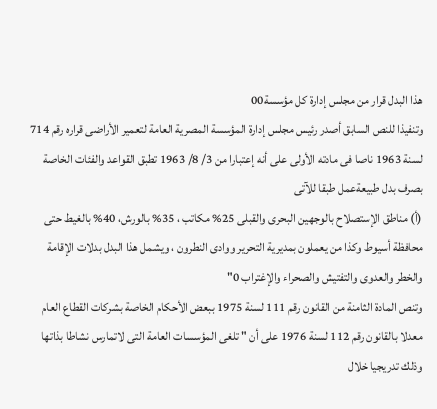هذا البدل قرار من مجلس إدارة كل مؤسسة00
وتنفيذا للنص السابق أصدر رئيس مجلس إدارة المؤسسة المصرية العامة لتعمير الأراضى قراره رقم 714 لسنة 1963 ناصا فى مادته الأولى على أنه إعتبارا من 3/ 8/ 1963 تطبق القواعد والفئات الخاصة بصرف بدل طبيعةعمل طبقا للآتى
(أ) مناطق الإستصلاح بالوجهين البحرى والقبلى 25% مكاتب ، 35% بالورش، 40% بالغيط حتى محافظة أسيوط وكذا من يعملون بمديرية التحرير ووادى النطرون ، ويشمل هذا البدل بدلات الإقامة والخطر والعدوى والتفتيش والصحراء والإغتراب 0"
وتنص المادة الثامنة من القانون رقم 111 لسنة 1975 ببعض الأحكام الخاصة بشركات القطاع العام معدلا بالقانون رقم 112 لسنة 1976 على أن " تلغى المؤسسات العامة التى لاتمارس نشاطا بذاتها وذلك تدريجيا خلال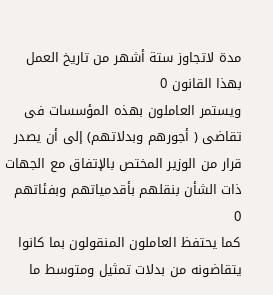مدة لاتجاوز ستة أشهر من تاريخ العمل بهذا القانون 0
ويستمر العاملون بهذه المؤسسات فى تقاضى ( أجورهم وبدلاتهم) إلى أن يصدر قرار من الوزير المختص بالإتفاق مع الجهات ذات الشأن بنقلهم بأقدمياتهم وبفئاتهم 0
كما يحتفظ العاملون المنقولون بما كانوا يتقاضونه من بدلات تمثيل ومتوسط ما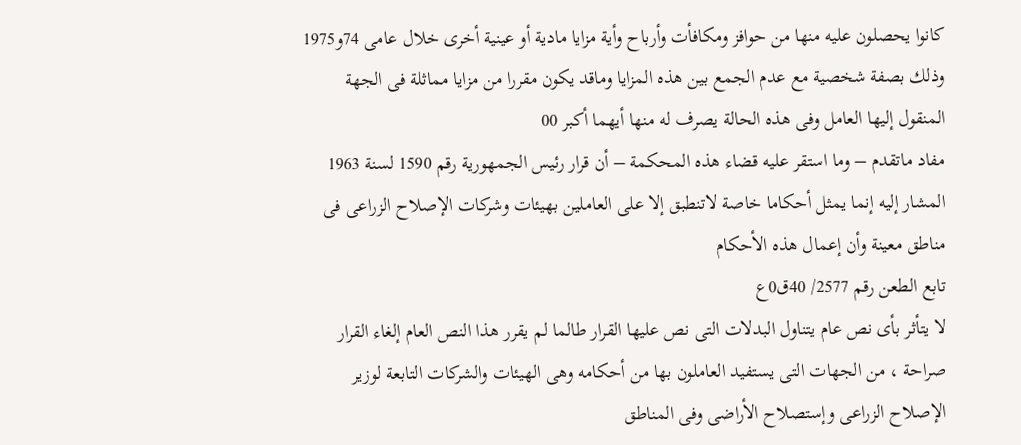كانوا يحصلون عليه منها من حوافز ومكافأت وأرباح وأية مزايا مادية أو عينية أخرى خلال عامى 74و1975 وذلك بصفة شخصية مع عدم الجمع بين هذه المزايا وماقد يكون مقررا من مزايا مماثلة فى الجهة المنقول إليها العامل وفى هذه الحالة يصرف له منها أيهما أكبر 00
مفاد ماتقدم – وما استقر عليه قضاء هذه المحكمة – أن قرار رئيس الجمهورية رقم 1590 لسنة 1963 المشار إليه إنما يمثل أحكاما خاصة لاتنطبق إلا على العاملين بهيئات وشركات الإصلاح الزراعى فى مناطق معينة وأن إعمال هذه الأحكام
تابع الطعن رقم 2577/ 40ق0ع
لا يتأثر بأى نص عام يتناول البدلات التى نص عليها القرار طالما لم يقرر هذا النص العام إلغاء القرار صراحة ، من الجهات التى يستفيد العاملون بها من أحكامه وهى الهيئات والشركات التابعة لوزير الإصلاح الزراعى وإستصلاح الأراضى وفى المناطق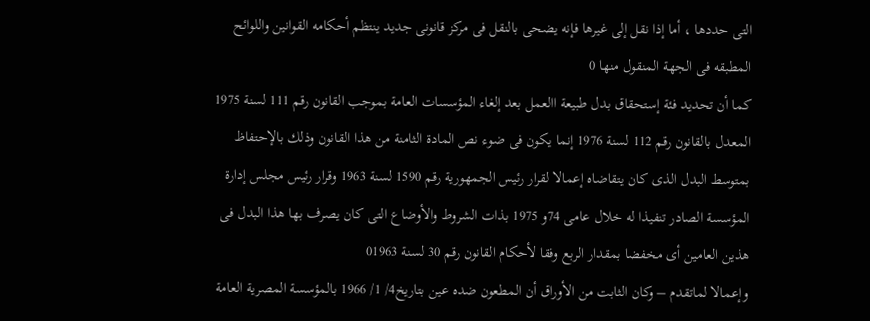التى حددها ، أما إذا نقل إلى غيرها فإنه يضحى بالنقل فى مركز قانونى جديد ينتظم أحكامه القوانين واللوائح المطبقه فى الجهة المنقول منها 0
كما أن تحديد فئة إستحقاق بدل طبيعة االعمل بعد إلغاء المؤسسات العامة بموجب القانون رقم 111 لسنة 1975 المعدل بالقانون رقم 112 لسنة 1976 إنما يكون فى ضوء نص المادة الثامنة من هذا القانون وذلك بالإحتفاظ بمتوسط البدل الذى كان يتقاضاه إعمالا لقرار رئيس الجمهورية رقم 1590 لسنة 1963 وقرار رئيس مجلس إدارة المؤسسة الصادر تنفيذا له خلال عامى 74و 1975 بذات الشروط والأوضاع التى كان يصرف بها هذا البدل فى هذين العامين أى مخفضا بمقدار الربع وفقا لأحكام القانون رقم 30 لسنة 01963
وإعمالا لماتقدم – وكان الثابت من الأوراق أن المطعون ضده عين بتاريخ4/ 1/ 1966 بالمؤسسة المصرية العامة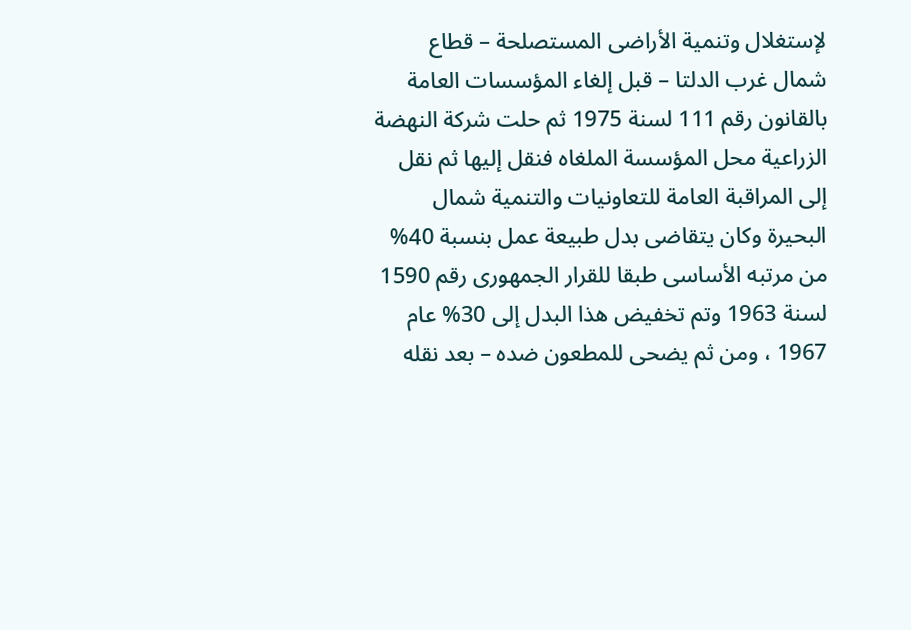لإستغلال وتنمية الأراضى المستصلحة – قطاع شمال غرب الدلتا – قبل إلغاء المؤسسات العامة بالقانون رقم 111 لسنة 1975 ثم حلت شركة النهضة الزراعية محل المؤسسة الملغاه فنقل إليها ثم نقل إلى المراقبة العامة للتعاونيات والتنمية شمال البحيرة وكان يتقاضى بدل طبيعة عمل بنسبة 40% من مرتبه الأساسى طبقا للقرار الجمهورى رقم 1590 لسنة 1963 وتم تخفيض هذا البدل إلى 30% عام 1967 ، ومن ثم يضحى للمطعون ضده – بعد نقله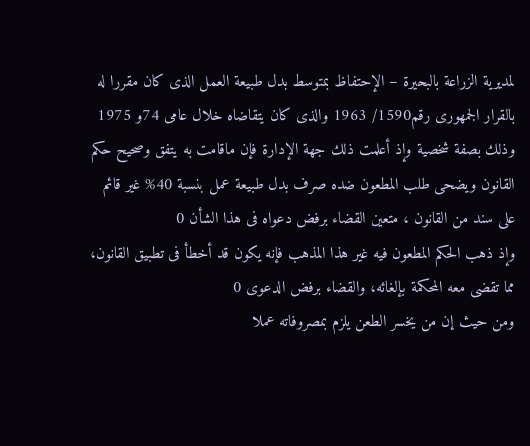لمديرية الزراعة بالبحيرة – الإحتفاظ بمتوسط بدل طبيعة العمل الذى كان مقررا له بالقرار الجمهورى رقم1590/ 1963 والذى كان يتقاضاه خلال عامى 74و 1975 وذلك بصفة شخصية وإذ أعلمت ذلك جهة الإدارة فإن ماقامت به يتفق وصحيح حكم القانون ويضحى طلب المطعون ضده صرف بدل طبيعة عمل بنسبة 40% غير قائم على سند من القانون ، متعين القضاء برفض دعواه فى هذا الشأن 0
وإذ ذهب الحكم المطعون فيه غير هذا المذهب فإنه يكون قد أخطأ فى تطبيق القانون، مما تقضى معه المحكمة بإلغائه، والقضاء برفض الدعوى 0
ومن حيث إن من يخسر الطعن يلزم بمصروفاته عملا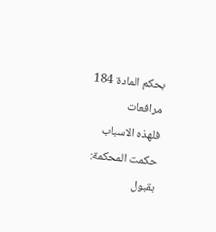بحكم المادة 184 مرافعات
فلهذه الاسباب
حكمت المحكمة: بقبول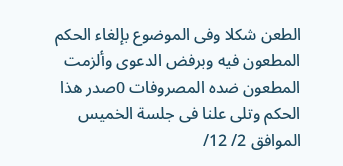الطعن شكلا وفى الموضوع بإلغاء الحكم المطعون فيه وبرفض الدعوى وألزمت المطعون ضده المصروفات 0صدر هذا الحكم وتلى علنا فى جلسة الخميس الموافق 2/ 12/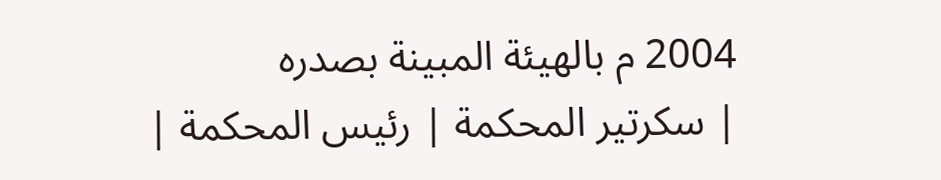2004 م بالهيئة المبينة بصدره
| سكرتير المحكمة | رئيس المحكمة |